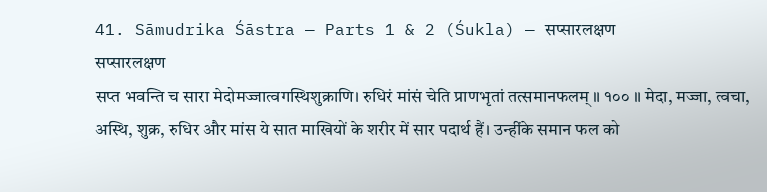41. Sāmudrika Śāstra — Parts 1 & 2 (Śukla) — सप्सारलक्षण
सप्सारलक्षण
सप्त भवन्ति च सारा मेदोमज्जात्वगस्थिशुक्राणि। रुधिरं मांसं चेति प्राणभृतां तत्समानफलम् ॥ १०० ॥ मेदा, मज्जा, त्वचा, अस्थि, शुक्र, रुधिर और मांस ये सात माखियों के शरीर में सार पदार्थ हैं। उन्हींके समान फल को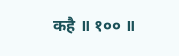कहै ॥ १०० ॥